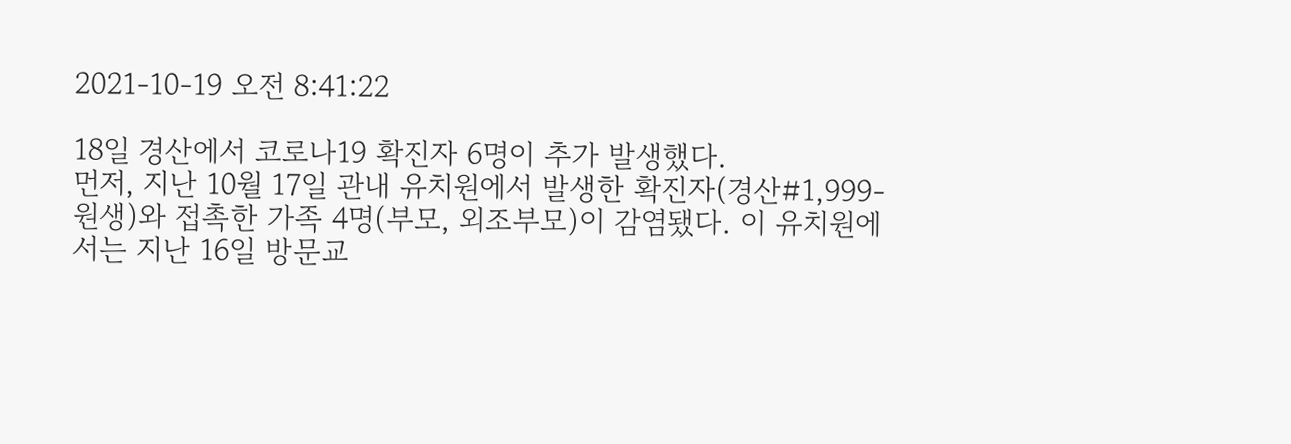2021-10-19 오전 8:41:22

18일 경산에서 코로나19 확진자 6명이 추가 발생했다.
먼저, 지난 10월 17일 관내 유치원에서 발생한 확진자(경산#1,999-원생)와 접촉한 가족 4명(부모, 외조부모)이 감염됐다. 이 유치원에서는 지난 16일 방문교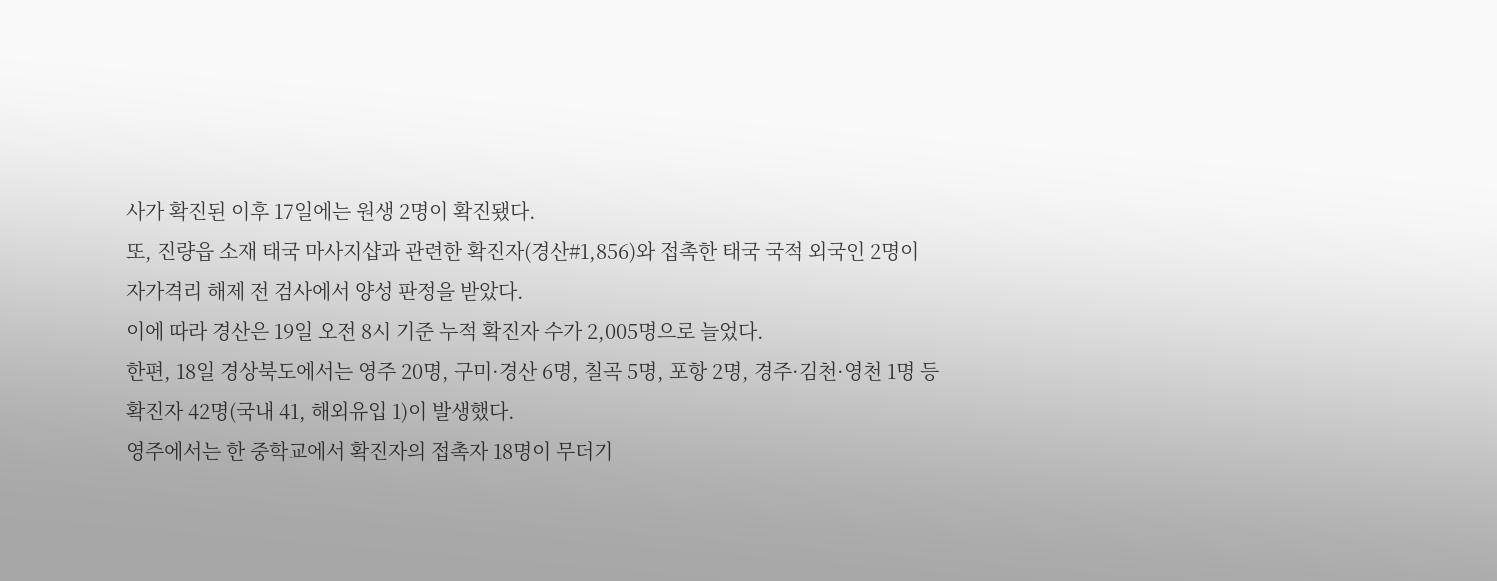사가 확진된 이후 17일에는 원생 2명이 확진됐다.
또, 진량읍 소재 태국 마사지샵과 관련한 확진자(경산#1,856)와 접촉한 태국 국적 외국인 2명이 자가격리 해제 전 검사에서 양성 판정을 받았다.
이에 따라 경산은 19일 오전 8시 기준 누적 확진자 수가 2,005명으로 늘었다.
한편, 18일 경상북도에서는 영주 20명, 구미·경산 6명, 칠곡 5명, 포항 2명, 경주·김천·영천 1명 등 확진자 42명(국내 41, 해외유입 1)이 발생했다.
영주에서는 한 중학교에서 확진자의 접촉자 18명이 무더기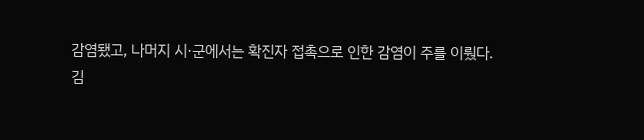감염됐고, 나머지 시·군에서는 확진자 접촉으로 인한 감염이 주를 이뤘다.
김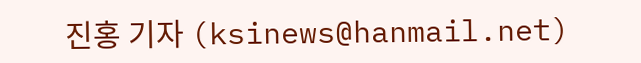진홍 기자 (ksinews@hanmail.net)